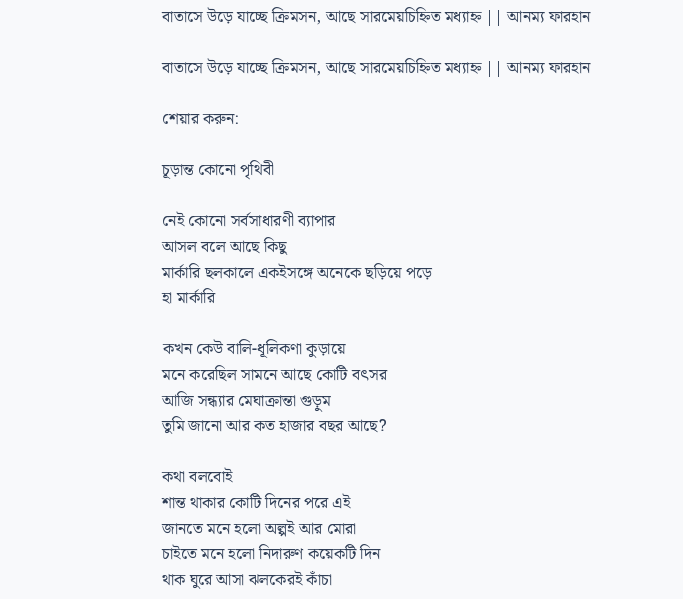বাতাসে উড়ে যাচ্ছে ক্রিমসন, আছে সারমেয়চিহ্নিত মধ্যাহ্ন || আনম্য ফারহান

বাতাসে উড়ে যাচ্ছে ক্রিমসন, আছে সারমেয়চিহ্নিত মধ্যাহ্ন || আনম্য ফারহান

শেয়ার করুন:

চূড়ান্ত কোনো পৃথিবী

নেই কোনো সর্বসাধারণী ব‍্যাপার
আসল বলে আছে কিছু
মার্কারি ছলকালে একইসঙ্গে অনেকে ছড়িয়ে পড়ে
হা মার্কারি

কখন কেউ বালি-ধূলিকণা কুড়ায়ে
মনে করেছিল সামনে আছে কোটি বৎসর
আজি সন্ধ‍্যার মেঘাক্রান্তা গুড়ুম
তুমি জানো আর কত হাজার বছর আছে?

কথা বলবোই
শান্ত থাকার কোটি দিনের পরে এই
জানতে মনে হলো অল্পই আর মোরা
চাইতে মনে হলো নিদারুণ কয়েকটি দিন
থাক ঘুরে আসা ঝলকেরই কাঁচা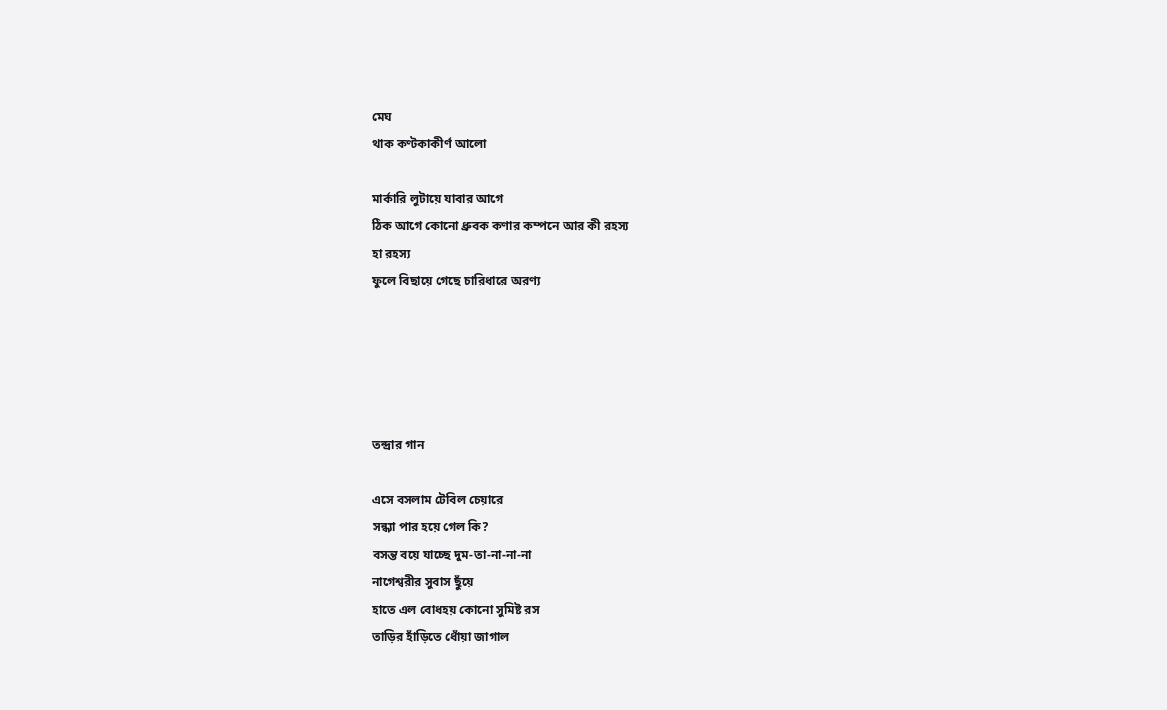মেঘ
থাক কণ্টকাকীর্ণ আলো

মার্কারি লুটায়ে যাবার আগে
ঠিক আগে কোনো ধ্রুবক কণার কম্পনে আর কী রহস‍্য
হা রহস‍্য
ফুলে বিছায়ে গেছে চারিধারে অরণ‍্য





তন্দ্রার গান

এসে বসলাম টেবিল চেয়ারে
সন্ধ‍্যা পার হয়ে গেল কি?
বসন্ত বয়ে যাচ্ছে দুম-তা-না-না-না
নাগেশ্বরীর সুবাস ছুঁয়ে
হাতে এল বোধহয় কোনো সুমিষ্ট রস
তাড়ির হাঁড়িতে ধোঁয়া জাগাল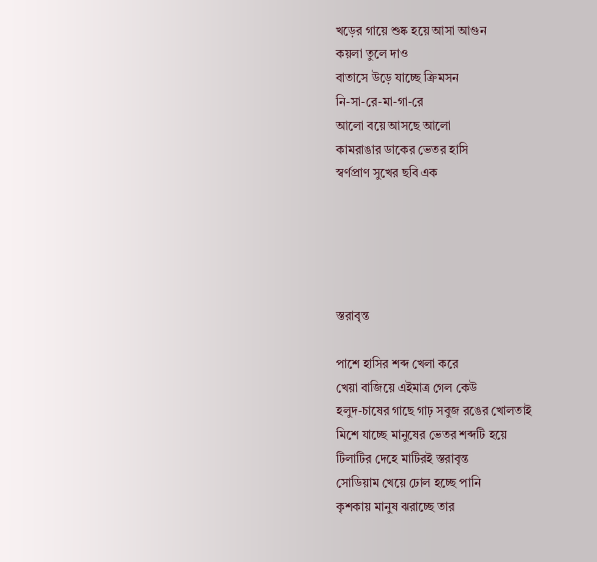খড়ের গায়ে শুষ্ক হয়ে আসা আগুন
কয়লা তুলে দাও
বাতাসে উড়ে যাচ্ছে ক্রিমসন
নি-সা-রে-মা-গা-রে
আলো বয়ে আসছে আলো
কামরাঙার ডাকের ভেতর হাসি
স্বর্ণপ্রাণ সুখের ছবি এক





স্তরাবৃন্ত

পাশে হাসির শব্দ খেলা করে
খেয়া বাজিয়ে এইমাত্র গেল কেউ
হলুদ-চাষের গাছে গাঢ় সবুজ রঙের খোলতাই
মিশে যাচ্ছে মানুষের ভেতর শব্দটি হয়ে
টিলাটির দেহে মাটিরই স্তরাবৃন্ত
সোডিয়াম খেয়ে ঢোল হচ্ছে পানি
কৃশকায় মানুষ ঝরাচ্ছে তার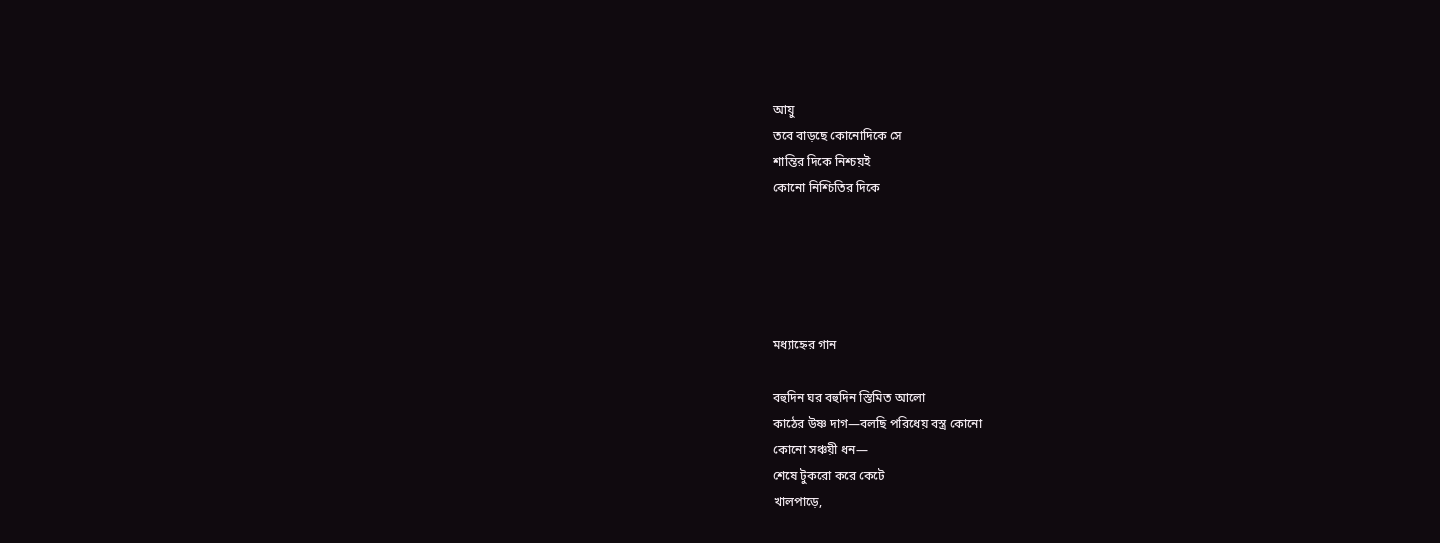আয়ু
তবে বাড়ছে কোনোদিকে সে
শান্তির দিকে নিশ্চয়ই
কোনো নিশ্চিতির দিকে





মধ‍্যাহ্নের গান

বহুদিন ঘর বহুদিন স্তিমিত আলো
কাঠের উষ্ণ দাগ—বলছি পরিধেয় বস্ত্র কোনো
কোনো সঞ্চয়ী ধন—
শেষে টুকরো করে কেটে
খালপাড়ে,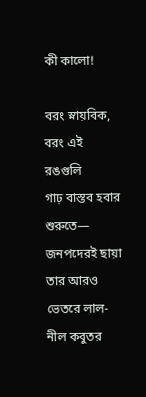কী কালো!

বরং স্নায়বিক, বরং এই রঙগুলি
গাঢ় বাস্তব হবার শুরুতে—
জনপদেরই ছায়া
তার আরও ভেতরে লাল-নীল কবুতর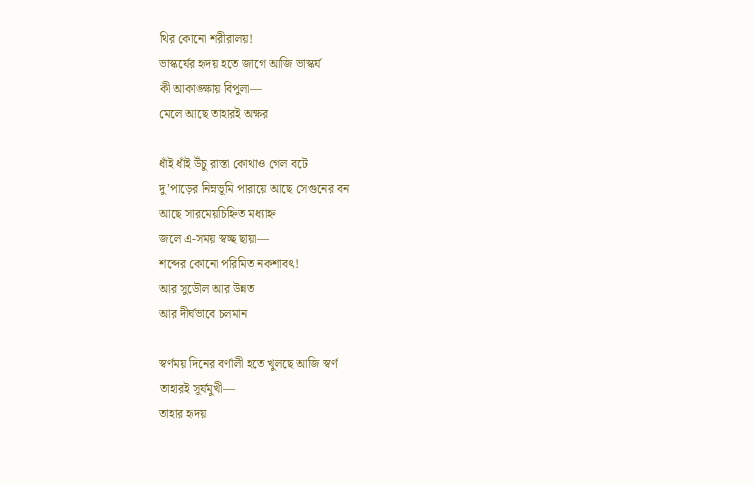থির কোনো শরীরালয়!
ভাস্কর্যের হৃদয় হতে জাগে আজি ভাস্কর্য
কী আকাঙ্ক্ষায় বিপুলা—
মেলে আছে তাহারই অক্ষর

ধাঁই ধাঁই উঁচু রাস্তা কোথাও গেল বটে
দু’পাড়ের নিম্নভূমি পারায়ে আছে সেগুনের বন
আছে সারমেয়চিহ্নিত মধ্যাহ্ন
জলে এ-সময় স্বচ্ছ ছায়া—
শব্দের কোনো পরিমিত নকশাবৎ!
আর সুডৌল আর উন্নত
আর দীর্ঘভাবে চলমান

স্বর্ণময় দিনের বর্ণালী হতে খুলছে আজি স্বর্ণ
তাহারই সূর্যমুখী—
তাহার হৃদয়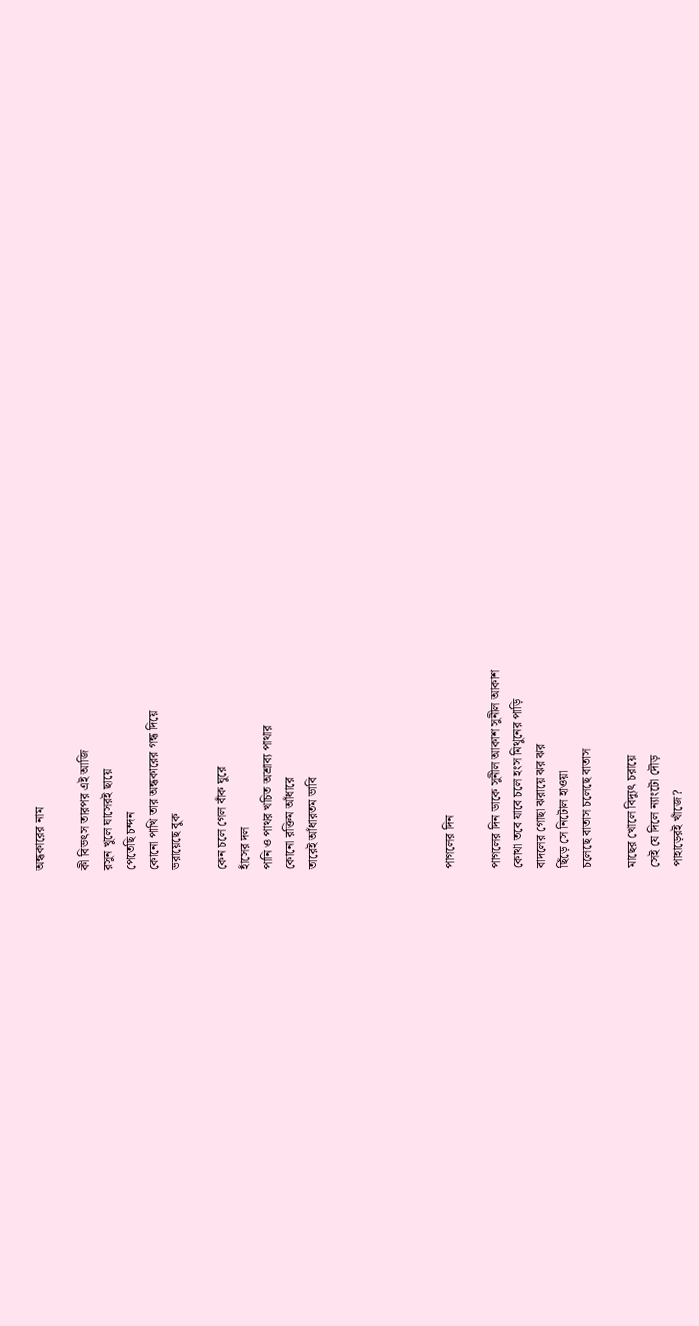অন্ধকারের নাম

কী বিভৎস তারপর এই আজি
রসুন খুলে ঘাসেরই ছায়ে
পেতেছি চন্দন
কোনো পাখি তার অন্ধকারের গন্ধ দিয়ে
ভরায়েছে বুক

কেন চলে গেল বাঁক ঘুরে
হাঁসের দল
পানি ও পাথর খচিত অশ্রাব‍্য পাথার
কোনো রক্তিম আঁধারে
তারেই আঁধারতম ভাবি





পাগলের দিন

পাগলের দিন ডাকে সুনীল আকাশ সুনীল আকাশ
কোথা তবে যাবে চলে হংস মিথুনের পাড়ি
বাদলের গোছা ঝরায়ে ঝর ঝর
ছিঁড়ে সে নিটোল হাওয়া
চলেছে বাতাস চলেছে বাতাস

মাছের খোলে বিদ‍্যুৎ চরায়ে
সেই যে দিলে ন‍্যাংটো দৌড়
পাহাড়েরই খাঁজে?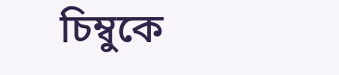চিম্বুকে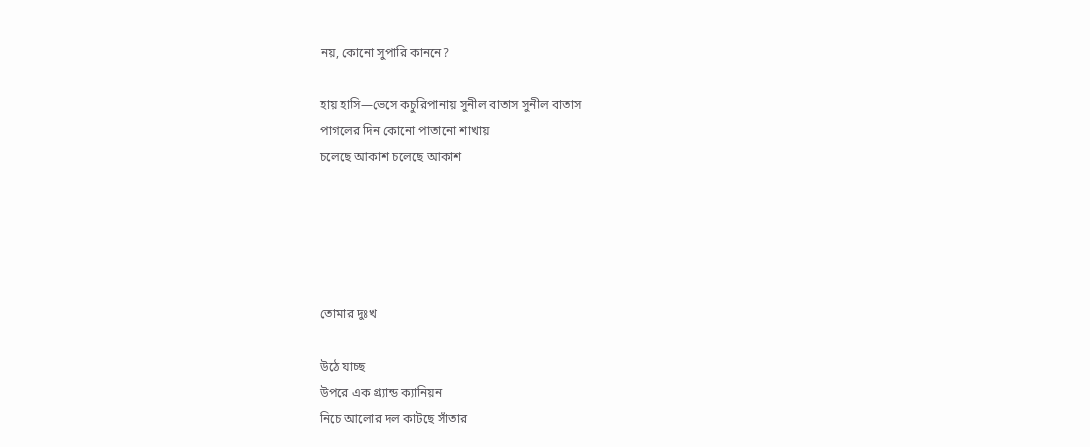নয়, কোনো সুপারি কাননে?

হায় হাসি—ভেসে কচুরিপানায় সুনীল বাতাস সুনীল বাতাস
পাগলের দিন কোনো পাতানো শাখায়
চলেছে আকাশ চলেছে আকাশ





তোমার দুঃখ

উঠে যাচ্ছ
উপরে এক গ্র‍্যান্ড ক‍্যানিয়ন
নিচে আলোর দল কাটছে সাঁতার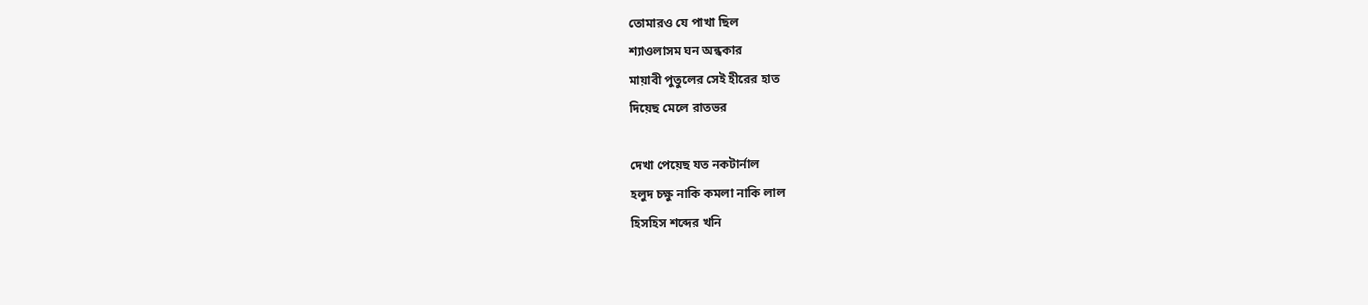তোমারও যে পাখা ছিল
শ‍্যাওলাসম ঘন অন্ধকার
মায়াবী পুতুলের সেই হীরের হাত
দিয়েছ মেলে রাতভর

দেখা পেয়েছ যত নকটার্নাল
হলুদ চক্ষু নাকি কমলা নাকি লাল
হিসহিস শব্দের খনি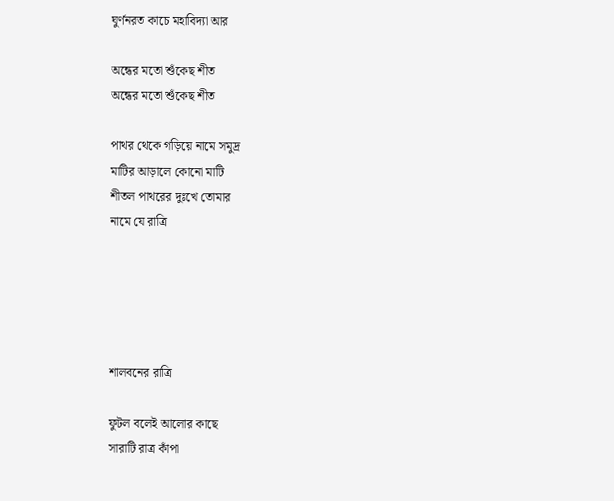ঘুর্ণনরত কাচে মহাবিদ‍্যা আর

অন্ধের মতো শুঁকেছ শীত
অন্ধের মতো শুঁকেছ শীত

পাথর থেকে গড়িয়ে নামে সমুদ্র
মাটির আড়ালে কোনো মাটি
শীতল পাথরের দুঃখে তোমার
নামে যে রাত্রি





শালবনের রাত্রি

ফুটল বলেই আলোর কাছে
সারাটি রাত্র কাঁপা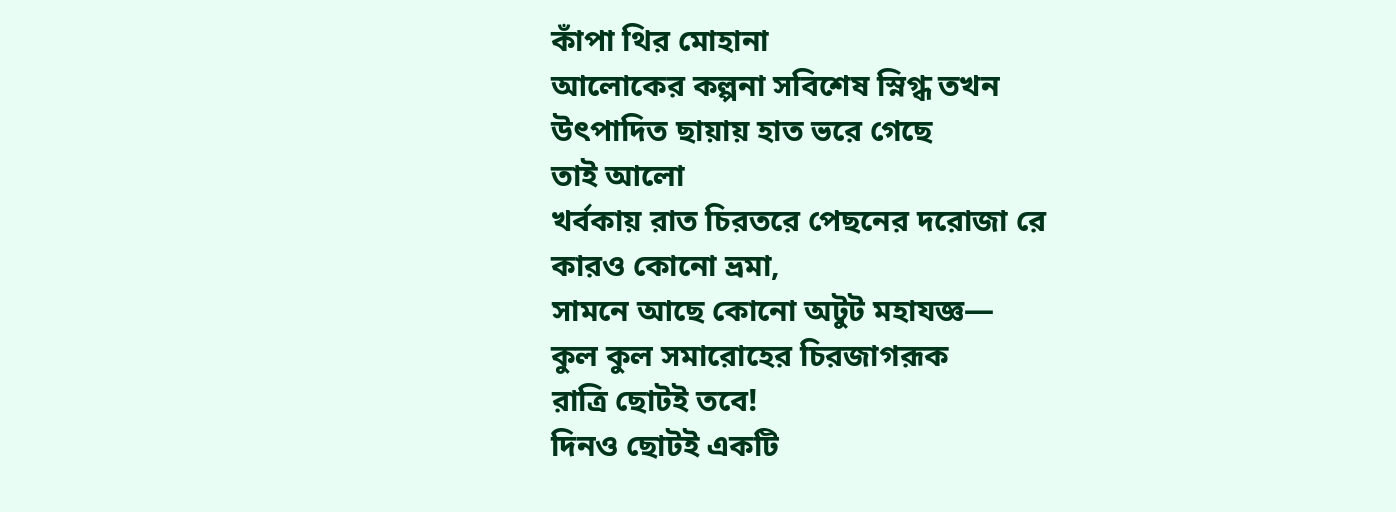কাঁপা থির মোহানা
আলোকের কল্পনা সবিশেষ স্নিগ্ধ তখন
উৎপাদিত ছায়ায় হাত ভরে গেছে
তাই আলো
খর্বকায় রাত চিরতরে পেছনের দরোজা রে
কারও কোনো ভ্রমা,
সামনে আছে কোনো অটুট মহাযজ্ঞ—
কুল কুল সমারোহের চিরজাগরূক
রাত্রি ছোটই তবে!
দিনও ছোটই একটি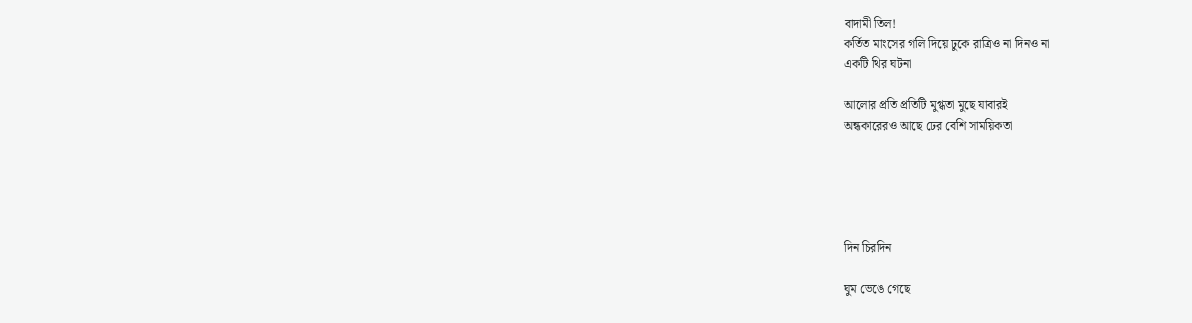বাদামী তিল!
কর্তিত মাংসের গলি দিয়ে ঢুকে রাত্রিও না দিনও না
একটি থির ঘটনা

আলোর প্রতি প্রতিটি মুগ্ধতা মুছে যাবারই
অন্ধকারেরও আছে ঢের বেশি সাময়িকতা





দিন চিরদিন

ঘুম ভেঙে গেছে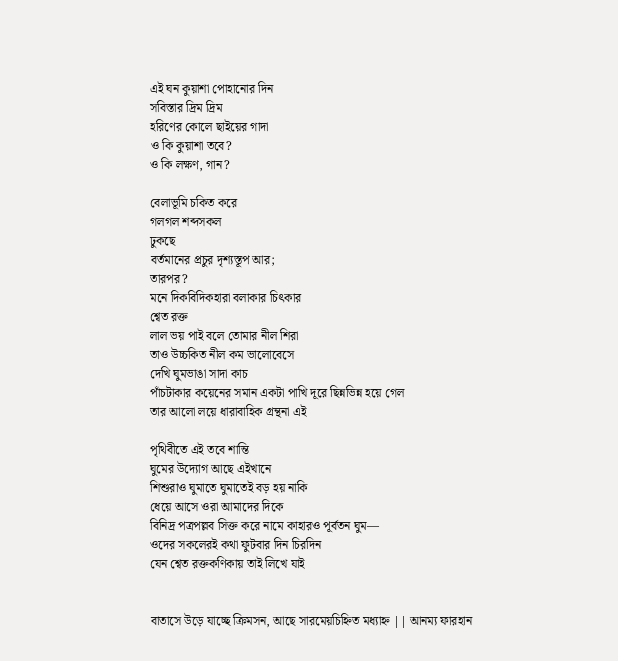এই ঘন কুয়াশা পোহানোর দিন
সবিস্তার দ্রিম দ্রিম
হরিণের কোলে ছাইয়ের গাদা
ও কি কুয়াশা তবে?
ও কি লক্ষণ, গান?

বেলাভূমি চকিত করে
গলগল শব্দসকল
ঢুকছে
বর্তমানের প্রচুর দৃশ‍্যস্তূপ আর;
তারপর?
মনে দিকবিদিকহারা বলাকার চিৎকার
শ্বেত রক্ত
লাল ভয় পাই বলে তোমার নীল শিরা
তাও উচ্চকিত নীল কম ভালোবেসে
দেখি ঘুমভাঙা সাদা কাচ
পাঁচটাকার কয়েনের সমান একটা পাখি দূরে ছিন্নভিন্ন হয়ে গেল
তার আলো লয়ে ধারাবাহিক গ্রন্থনা এই

পৃথিবীতে এই তবে শান্তি
ঘুমের উদ‍্যোগ আছে এইখানে
শিশুরাও ঘুমাতে ঘুমাতেই বড় হয় নাকি
ধেয়ে আসে ওরা আমাদের দিকে
বিনিদ্র পত্রপল্লব সিক্ত করে নামে কাহারও পূর্বতন ঘুম—
ওদের সকলেরই কথা ফুটবার দিন চিরদিন
যেন শ্বেত রক্তকণিকায় তাই লিখে যাই


বাতাসে উড়ে যাচ্ছে ক্রিমসন, আছে সারমেয়চিহ্নিত মধ্যাহ্ন || আনম্য ফারহান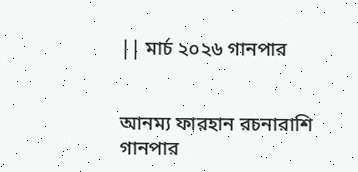|| মার্চ ২০২৬ গানপার


আনম্য ফারহান রচনারাশি
গানপার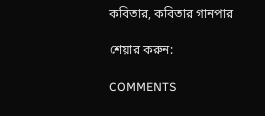কবিতার, কবিতার গানপার

শেয়ার করুন:

COMMENTS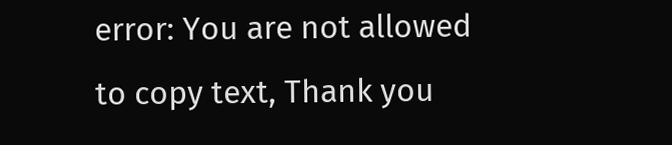error: You are not allowed to copy text, Thank you